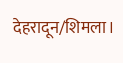देहरादून/शिमला।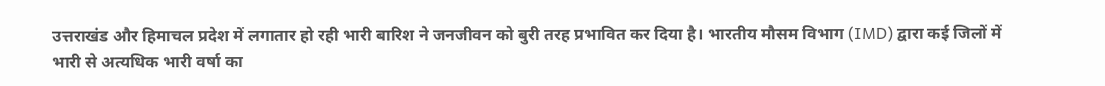उत्तराखंड और हिमाचल प्रदेश में लगातार हो रही भारी बारिश ने जनजीवन को बुरी तरह प्रभावित कर दिया है। भारतीय मौसम विभाग (IMD) द्वारा कई जिलों में भारी से अत्यधिक भारी वर्षा का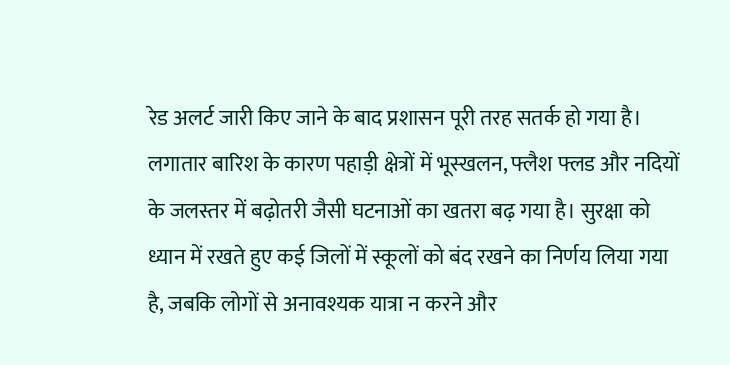रेड अलर्ट जारी किए जाने के बाद प्रशासन पूरी तरह सतर्क हो गया है। लगातार बारिश के कारण पहाड़ी क्षेत्रों में भूस्खलन, फ्लैश फ्लड और नदियों के जलस्तर में बढ़ोतरी जैसी घटनाओं का खतरा बढ़ गया है। सुरक्षा को ध्यान में रखते हुए कई जिलों में स्कूलों को बंद रखने का निर्णय लिया गया है, जबकि लोगों से अनावश्यक यात्रा न करने और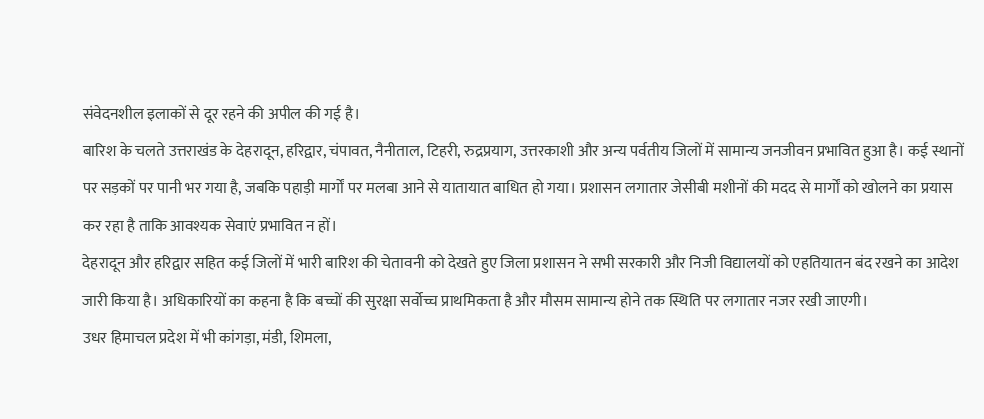संवेदनशील इलाकों से दूर रहने की अपील की गई है।
बारिश के चलते उत्तराखंड के देहरादून, हरिद्वार, चंपावत, नैनीताल, टिहरी, रुद्रप्रयाग, उत्तरकाशी और अन्य पर्वतीय जिलों में सामान्य जनजीवन प्रभावित हुआ है। कई स्थानों पर सड़कों पर पानी भर गया है, जबकि पहाड़ी मार्गों पर मलबा आने से यातायात बाधित हो गया। प्रशासन लगातार जेसीबी मशीनों की मदद से मार्गों को खोलने का प्रयास कर रहा है ताकि आवश्यक सेवाएं प्रभावित न हों।
देहरादून और हरिद्वार सहित कई जिलों में भारी बारिश की चेतावनी को देखते हुए जिला प्रशासन ने सभी सरकारी और निजी विद्यालयों को एहतियातन बंद रखने का आदेश जारी किया है। अधिकारियों का कहना है कि बच्चों की सुरक्षा सर्वोच्च प्राथमिकता है और मौसम सामान्य होने तक स्थिति पर लगातार नजर रखी जाएगी।
उधर हिमाचल प्रदेश में भी कांगड़ा, मंडी, शिमला,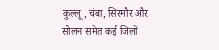कुल्लू, चंबा, सिरमौर और सोलन समेत कई जिलों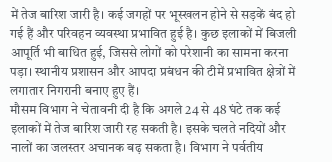में तेज बारिश जारी है। कई जगहों पर भूस्खलन होने से सड़कें बंद हो गई हैं और परिवहन व्यवस्था प्रभावित हुई है। कुछ इलाकों में बिजली आपूर्ति भी बाधित हुई, जिससे लोगों को परेशानी का सामना करना पड़ा। स्थानीय प्रशासन और आपदा प्रबंधन की टीमें प्रभावित क्षेत्रों में लगातार निगरानी बनाए हुए हैं।
मौसम विभाग ने चेतावनी दी है कि अगले 24 से 48 घंटे तक कई इलाकों में तेज बारिश जारी रह सकती है। इसके चलते नदियों और नालों का जलस्तर अचानक बढ़ सकता है। विभाग ने पर्वतीय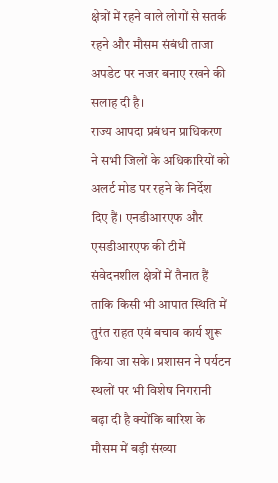क्षेत्रों में रहने वाले लोगों से सतर्क रहने और मौसम संबंधी ताजा अपडेट पर नजर बनाए रखने की सलाह दी है।
राज्य आपदा प्रबंधन प्राधिकरण ने सभी जिलों के अधिकारियों को अलर्ट मोड पर रहने के निर्देश दिए हैं। एनडीआरएफ और एसडीआरएफ की टीमें संवेदनशील क्षेत्रों में तैनात हैं ताकि किसी भी आपात स्थिति में तुरंत राहत एवं बचाव कार्य शुरू किया जा सके। प्रशासन ने पर्यटन स्थलों पर भी विशेष निगरानी बढ़ा दी है क्योंकि बारिश के मौसम में बड़ी संख्या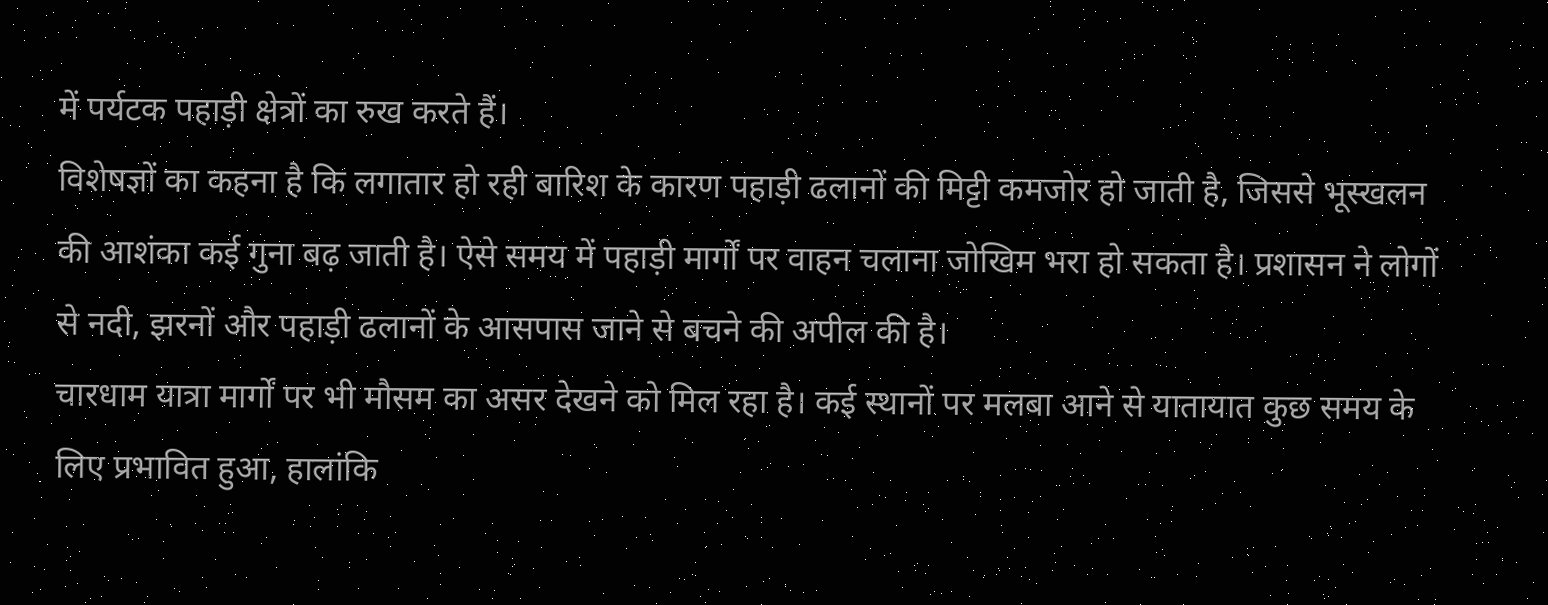में पर्यटक पहाड़ी क्षेत्रों का रुख करते हैं।
विशेषज्ञों का कहना है कि लगातार हो रही बारिश के कारण पहाड़ी ढलानों की मिट्टी कमजोर हो जाती है, जिससे भूस्खलन की आशंका कई गुना बढ़ जाती है। ऐसे समय में पहाड़ी मार्गों पर वाहन चलाना जोखिम भरा हो सकता है। प्रशासन ने लोगों से नदी, झरनों और पहाड़ी ढलानों के आसपास जाने से बचने की अपील की है।
चारधाम यात्रा मार्गों पर भी मौसम का असर देखने को मिल रहा है। कई स्थानों पर मलबा आने से यातायात कुछ समय के लिए प्रभावित हुआ, हालांकि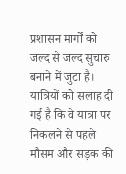प्रशासन मार्गों को जल्द से जल्द सुचारु बनाने में जुटा है। यात्रियों को सलाह दी गई है कि वे यात्रा पर निकलने से पहले मौसम और सड़क की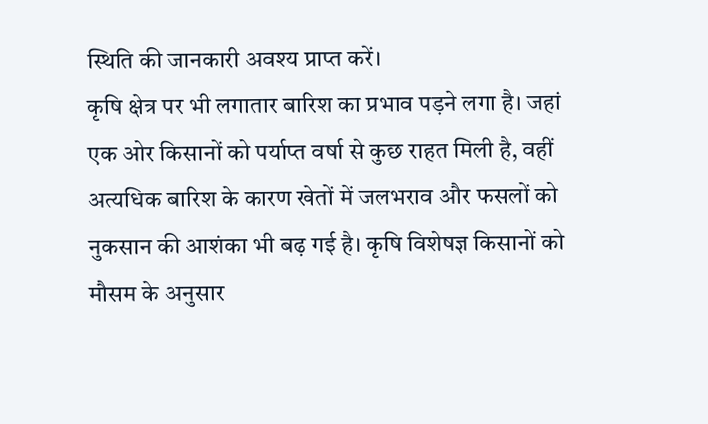स्थिति की जानकारी अवश्य प्राप्त करें।
कृषि क्षेत्र पर भी लगातार बारिश का प्रभाव पड़ने लगा है। जहां एक ओर किसानों को पर्याप्त वर्षा से कुछ राहत मिली है, वहीं अत्यधिक बारिश के कारण खेतों में जलभराव और फसलों को नुकसान की आशंका भी बढ़ गई है। कृषि विशेषज्ञ किसानों को मौसम के अनुसार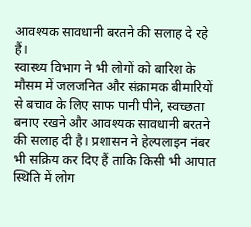आवश्यक सावधानी बरतने की सलाह दे रहे हैं।
स्वास्थ्य विभाग ने भी लोगों को बारिश के मौसम में जलजनित और संक्रामक बीमारियों से बचाव के लिए साफ पानी पीने, स्वच्छता बनाए रखने और आवश्यक सावधानी बरतने की सलाह दी है। प्रशासन ने हेल्पलाइन नंबर भी सक्रिय कर दिए हैं ताकि किसी भी आपात स्थिति में लोग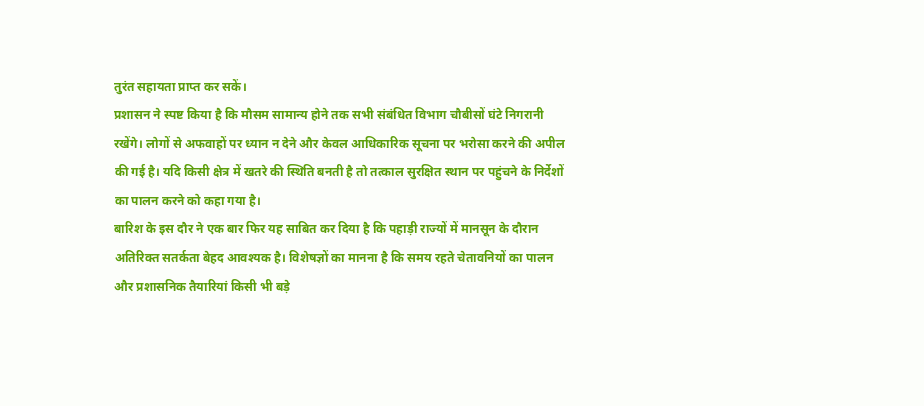तुरंत सहायता प्राप्त कर सकें।
प्रशासन ने स्पष्ट किया है कि मौसम सामान्य होने तक सभी संबंधित विभाग चौबीसों घंटे निगरानी रखेंगे। लोगों से अफवाहों पर ध्यान न देने और केवल आधिकारिक सूचना पर भरोसा करने की अपील की गई है। यदि किसी क्षेत्र में खतरे की स्थिति बनती है तो तत्काल सुरक्षित स्थान पर पहुंचने के निर्देशों का पालन करने को कहा गया है।
बारिश के इस दौर ने एक बार फिर यह साबित कर दिया है कि पहाड़ी राज्यों में मानसून के दौरान अतिरिक्त सतर्कता बेहद आवश्यक है। विशेषज्ञों का मानना है कि समय रहते चेतावनियों का पालन और प्रशासनिक तैयारियां किसी भी बड़े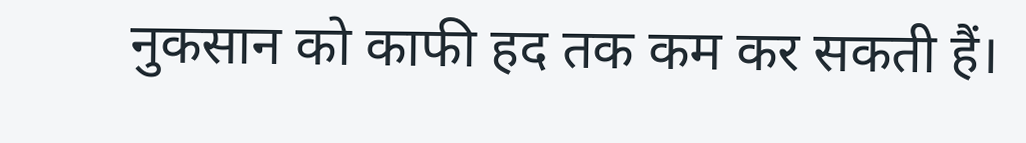नुकसान को काफी हद तक कम कर सकती हैं।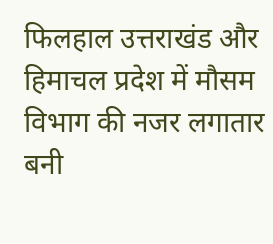फिलहाल उत्तराखंड और हिमाचल प्रदेश में मौसम विभाग की नजर लगातार बनी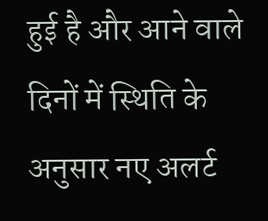हुई है और आने वाले दिनों में स्थिति के अनुसार नए अलर्ट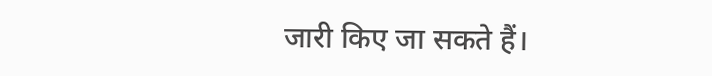जारी किए जा सकते हैं।